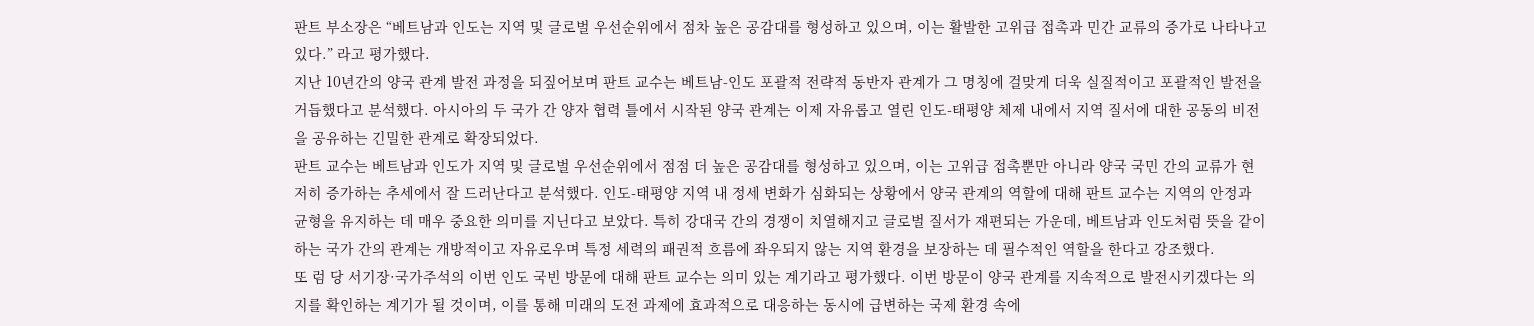판트 부소장은 “베트남과 인도는 지역 및 글로벌 우선순위에서 점차 높은 공감대를 형성하고 있으며, 이는 활발한 고위급 접촉과 민간 교류의 증가로 나타나고 있다.” 라고 평가했다.
지난 10년간의 양국 관계 발전 과정을 되짚어보며 판트 교수는 베트남-인도 포괄적 전략적 동반자 관계가 그 명칭에 걸맞게 더욱 실질적이고 포괄적인 발전을 거듭했다고 분석했다. 아시아의 두 국가 간 양자 협력 틀에서 시작된 양국 관계는 이제 자유롭고 열린 인도-태평양 체제 내에서 지역 질서에 대한 공동의 비전을 공유하는 긴밀한 관계로 확장되었다.
판트 교수는 베트남과 인도가 지역 및 글로벌 우선순위에서 점점 더 높은 공감대를 형성하고 있으며, 이는 고위급 접촉뿐만 아니라 양국 국민 간의 교류가 현저히 증가하는 추세에서 잘 드러난다고 분석했다. 인도-태평양 지역 내 정세 변화가 심화되는 상황에서 양국 관계의 역할에 대해 판트 교수는 지역의 안정과 균형을 유지하는 데 매우 중요한 의미를 지닌다고 보았다. 특히 강대국 간의 경쟁이 치열해지고 글로벌 질서가 재편되는 가운데, 베트남과 인도처럼 뜻을 같이하는 국가 간의 관계는 개방적이고 자유로우며 특정 세력의 패권적 흐름에 좌우되지 않는 지역 환경을 보장하는 데 필수적인 역할을 한다고 강조했다.
또 럼 당 서기장·국가주석의 이번 인도 국빈 방문에 대해 판트 교수는 의미 있는 계기라고 평가했다. 이번 방문이 양국 관계를 지속적으로 발전시키겠다는 의지를 확인하는 계기가 될 것이며, 이를 통해 미래의 도전 과제에 효과적으로 대응하는 동시에 급변하는 국제 환경 속에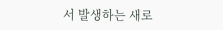서 발생하는 새로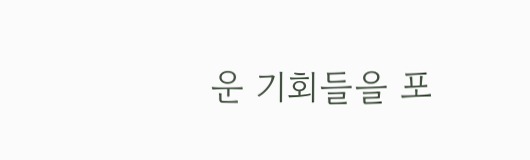운 기회들을 포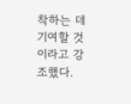착하는 데 기여할 것이라고 강조했다.